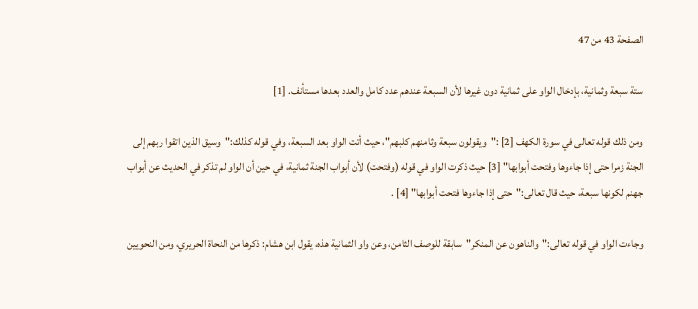الصفحة 43 من 47

ستة سبعة وثمانية، بإدخال الواو على ثمانية دون غيرها لأن السبعة عندهم عدد كامل والعدد بعدها مستأنف. [1]

ومن ذلك قوله تعالى في سورة الكهف [2] :"ويقولون سبعة وثامنهم كلبهم"، حيث أتت الواو بعد السبعة، وفي قوله كذلك:"وسيق الذين اتقوا ربهم إلى الجنة زمرا حتى إذا جاءوها وفتحت أبوابها" [3] حيث ذكرت الواو في قوله (وفتحت) لأن أبواب الجنة ثمانية، في حين أن الواو لم تذكر في الحديث عن أبواب جهنم لكونها سبعة، حيث قال تعالى:"حتى إذا جاءوها فتحت أبوابها" [4] .

وجاءت الواو في قوله تعالى:"والناهون عن المنكر"سابقة للوصف الثامن، وعن واو الثمانية هذه، يقول ابن هشام: ذكرها من النحاة الحريري، ومن النحويين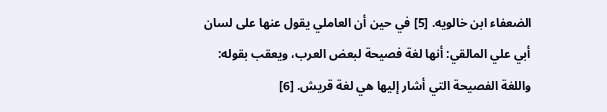الضعفاء ابن خالويه. [5] في حين أن العاملي يقول عنها على لسان أبي علي المالقي: أنها لغة فصيحة لبعض العرب، ويعقب بقوله: واللغة الفصيحة التي أشار إليها هي لغة قريش. [6]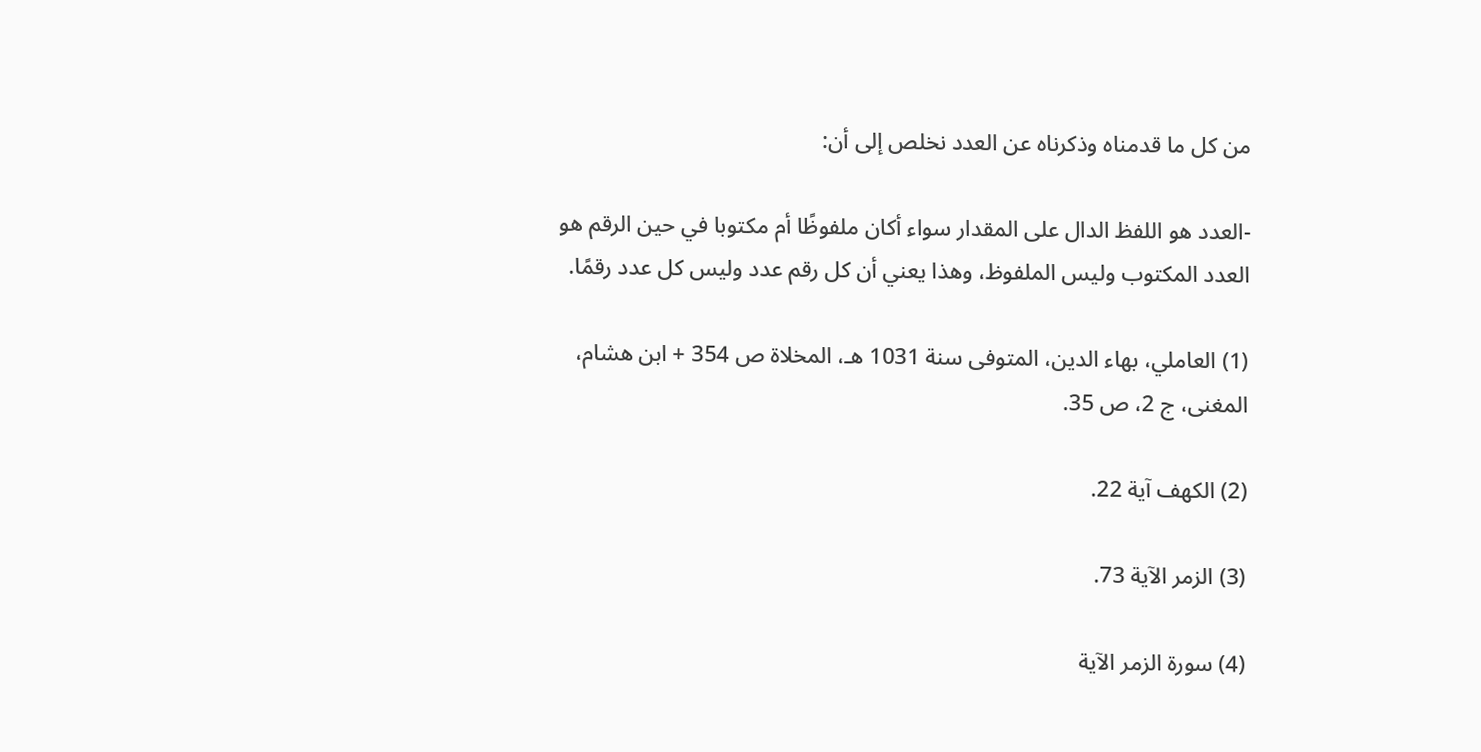من كل ما قدمناه وذكرناه عن العدد نخلص إلى أن:

-العدد هو اللفظ الدال على المقدار سواء أكان ملفوظًا أم مكتوبا في حين الرقم هو العدد المكتوب وليس الملفوظ، وهذا يعني أن كل رقم عدد وليس كل عدد رقمًا.

(1) العاملي، بهاء الدين، المتوفى سنة 1031 هـ، المخلاة ص 354 + ابن هشام، المغنى، ج 2، ص 35.

(2) الكهف آية 22.

(3) الزمر الآية 73.

(4) سورة الزمر الآية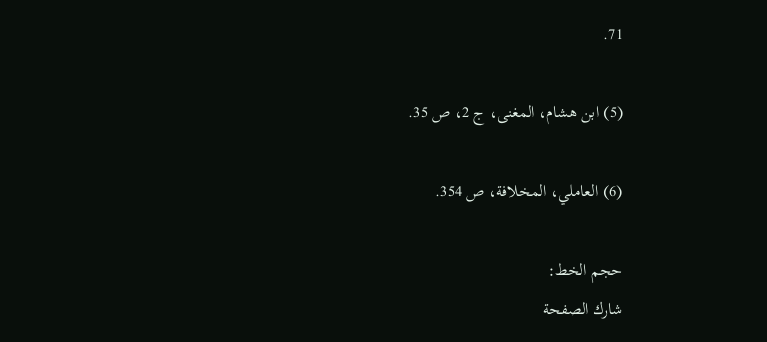71.

(5) ابن هشام، المغنى، ج 2، ص 35.

(6) العاملي، المخلافة، ص 354.

حجم الخط:
شارك الصفحة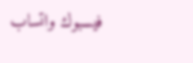فيسبوك واتساب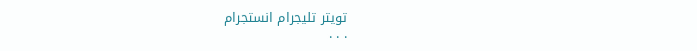تويتر تليجرام انستجرام
. . .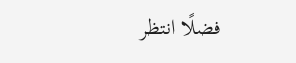فضلًا انتظر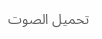تحميل الصوت